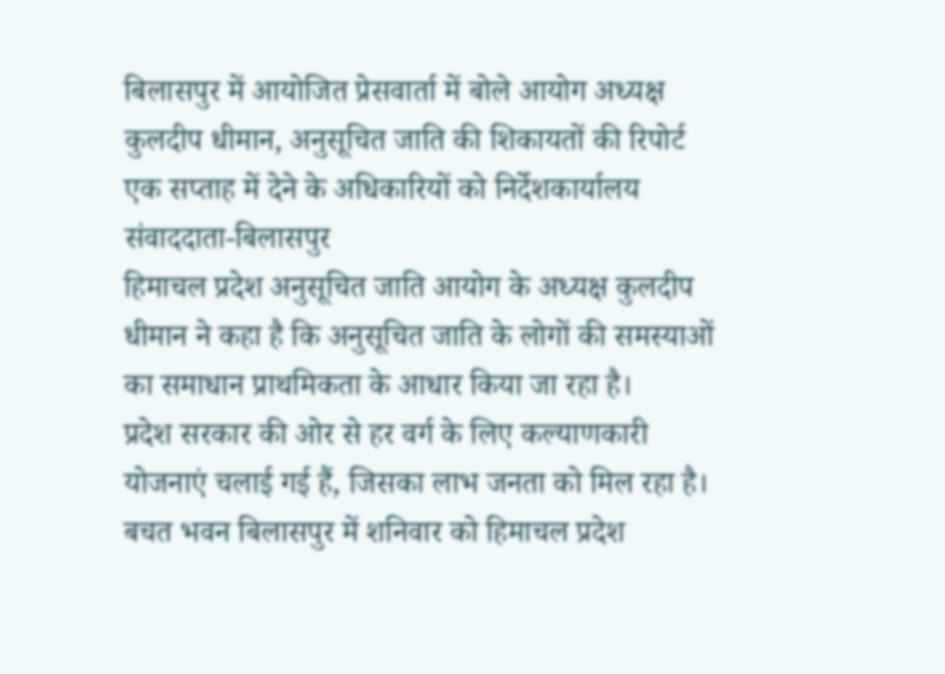बिलासपुर में आयोजित प्रेसवार्ता में बोले आयोग अध्यक्ष कुलदीप धीमान, अनुसूचित जाति की शिकायतों की रिपोर्ट एक सप्ताह में देने के अधिकारियों को निर्देशकार्यालय संवाददाता-बिलासपुर
हिमाचल प्रदेश अनुसूचित जाति आयोग के अध्यक्ष कुलदीप धीमान ने कहा है कि अनुसूचित जाति के लोगों की समस्याओं का समाधान प्राथमिकता के आधार किया जा रहा है।
प्रदेश सरकार की ओर से हर वर्ग के लिए कल्याणकारी योजनाएं चलाई गई हैं, जिसका लाभ जनता को मिल रहा है। बचत भवन बिलासपुर में शनिवार को हिमाचल प्रदेश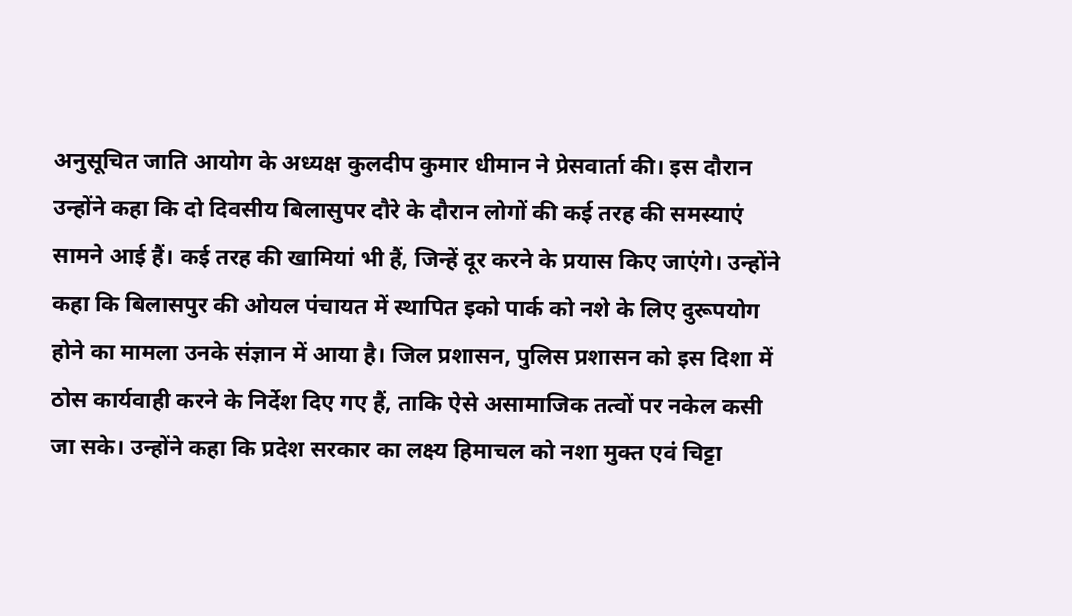अनुसूचित जाति आयोग के अध्यक्ष कुलदीप कुमार धीमान ने प्रेसवार्ता की। इस दौरान उन्होंने कहा कि दो दिवसीय बिलासुपर दौरे के दौरान लोगों की कई तरह की समस्याएं सामने आई हैं। कई तरह की खामियां भी हैं, जिन्हें दूर करने के प्रयास किए जाएंगे। उन्होंने कहा कि बिलासपुर की ओयल पंचायत में स्थापित इको पार्क को नशे के लिए दुरूपयोग होने का मामला उनके संज्ञान में आया है। जिल प्रशासन, पुलिस प्रशासन को इस दिशा में ठोस कार्यवाही करने के निर्देश दिए गए हैं, ताकि ऐसे असामाजिक तत्वों पर नकेल कसी जा सके। उन्होंने कहा कि प्रदेश सरकार का लक्ष्य हिमाचल को नशा मुक्त एवं चिट्टा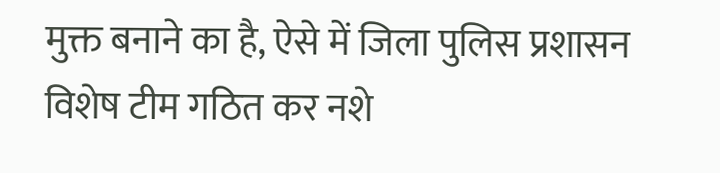मुक्त बनाने का है, ऐसे में जिला पुलिस प्रशासन विशेष टीम गठित कर नशे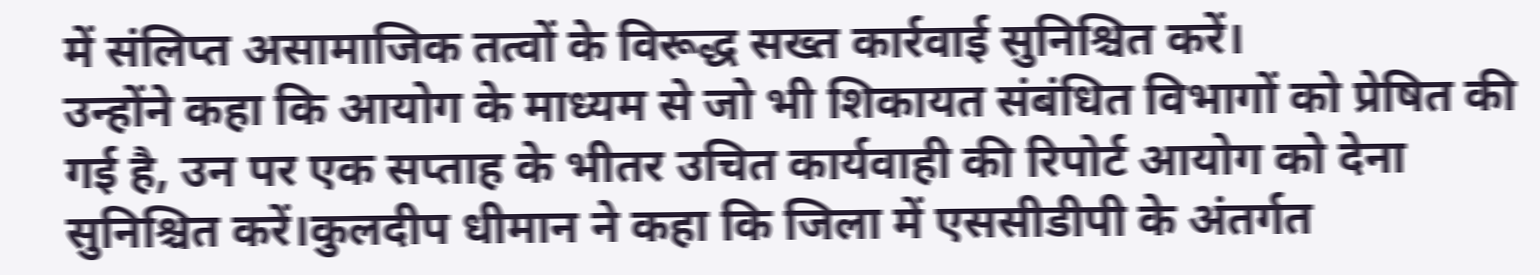में संलिप्त असामाजिक तत्वों के विरूद्ध सख्त कार्रवाई सुनिश्चित करें।
उन्होंने कहा कि आयोग के माध्यम से जो भी शिकायत संबंधित विभागों को प्रेषित की गई है, उन पर एक सप्ताह के भीतर उचित कार्यवाही की रिपोर्ट आयोग को देना सुनिश्चित करें।कुलदीप धीमान ने कहा कि जिला में एससीडीपी के अंतर्गत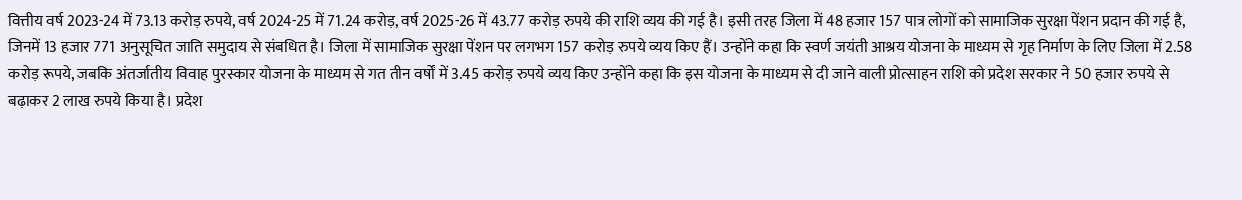वित्तीय वर्ष 2023-24 में 73.13 करोड़ रुपये, वर्ष 2024-25 में 71.24 करोड़, वर्ष 2025-26 में 43.77 करोड़ रुपये की राशि व्यय की गई है। इसी तरह जिला में 48 हजार 157 पात्र लोगों को सामाजिक सुरक्षा पेंशन प्रदान की गई है, जिनमें 13 हजार 771 अनुसूचित जाति समुदाय से संबधित है। जिला में सामाजिक सुरक्षा पेंशन पर लगभग 157 करोड़ रुपये व्यय किए हैं। उन्होंने कहा कि स्वर्ण जयंती आश्रय योजना के माध्यम से गृह निर्माण के लिए जिला में 2.58 करोड़ रूपये, जबकि अंतर्जातीय विवाह पुरस्कार योजना के माध्यम से गत तीन वर्षों में 3.45 करोड़ रुपये व्यय किए उन्होंने कहा कि इस योजना के माध्यम से दी जाने वाली प्रोत्साहन राशि को प्रदेश सरकार ने 50 हजार रुपये से बढ़ाकर 2 लाख रुपये किया है। प्रदेश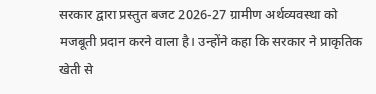सरकार द्वारा प्रस्तुत बजट 2026-27 ग्रामीण अर्थव्यवस्था को मजबूती प्रदान करने वाला है। उन्होंने कहा कि सरकार ने प्राकृतिक खेती से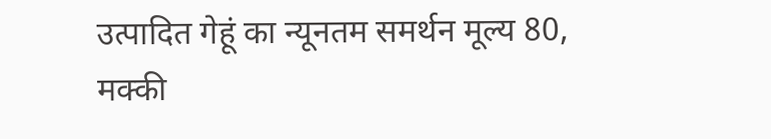उत्पादित गेहूं का न्यूनतम समर्थन मूल्य 80, मक्की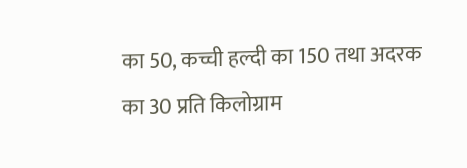का 50, कच्ची हल्दी का 150 तथा अदरक का 30 प्रति किलोग्राम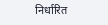निर्धारित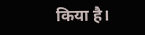किया है।